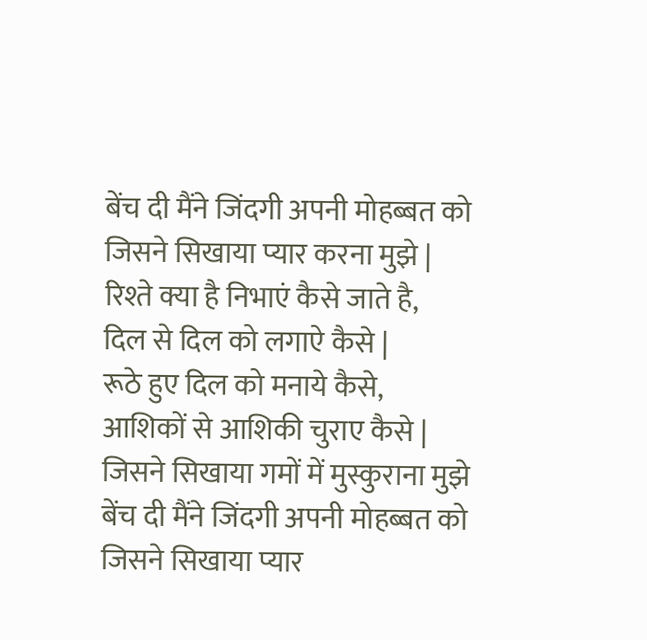बेंच दी मैंने जिंदगी अपनी मोहब्बत को
जिसने सिखाया प्यार करना मुझे |
रिश्ते क्या है निभाएं कैसे जाते है,
दिल से दिल को लगाऐ कैसे |
रूठे हुए दिल को मनाये कैसे,
आशिकों से आशिकी चुराए कैसे |
जिसने सिखाया गमों में मुस्कुराना मुझे
बेंच दी मैंने जिंदगी अपनी मोहब्बत को
जिसने सिखाया प्यार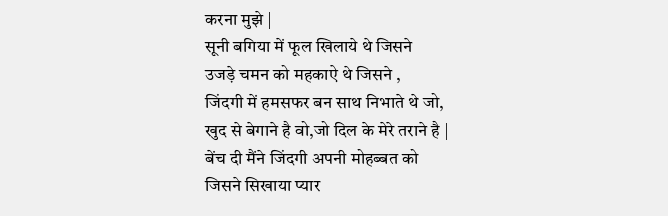करना मुझे |
सूनी बगिया में फूल खिलाये थे जिसने
उजड़े चमन को महकाऐ थे जिसने ,
जिंदगी में हमसफर बन साथ निभाते थे जो,
खुद से बेगाने है वो,जो दिल के मेरे तराने है |
बेंच दी मैंने जिंदगी अपनी मोहब्बत को
जिसने सिखाया प्यार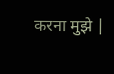करना मुझे |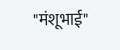"मंशूभाई"